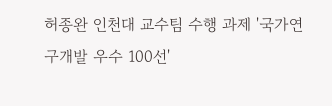허종완 인천대 교수팀 수행 과제 '국가연구개발 우수 100선'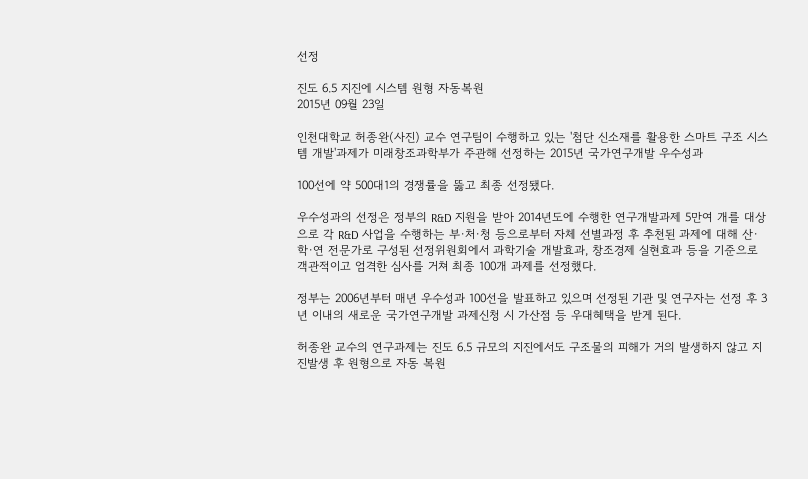선정

진도 6.5 지진에 시스템 원형 자동복원
2015년 09월 23일

인천대학교 허종완(사진) 교수 연구팀이 수행하고 있는 '첨단 신소재를 활용한 스마트 구조 시스템 개발'과제가 미래창조과학부가 주관해 선정하는 2015년 국가연구개발 우수성과

100선에 약 500대1의 경쟁률을 뚫고 최종 선정됐다.

우수성과의 선정은 정부의 R&D 지원을 받아 2014년도에 수행한 연구개발과제 5만여 개를 대상으로 각 R&D 사업을 수행하는 부·처·청 등으로부터 자체 선별과정 후 추천된 과제에 대해 산·학·연 전문가로 구성된 선정위원회에서 과학기술 개발효과, 창조경제 실현효과 등을 기준으로 객관적이고 엄격한 심사를 거쳐 최종 100개 과제를 선정했다.

정부는 2006년부터 매년 우수성과 100선을 발표하고 있으며 선정된 기관 및 연구자는 선정 후 3년 이내의 새로운 국가연구개발 과제신청 시 가산점 등 우대혜택을 받게 된다.

허종완 교수의 연구과제는 진도 6.5 규모의 지진에서도 구조물의 피해가 거의 발생하지 않고 지진발생 후 원형으로 자동 복원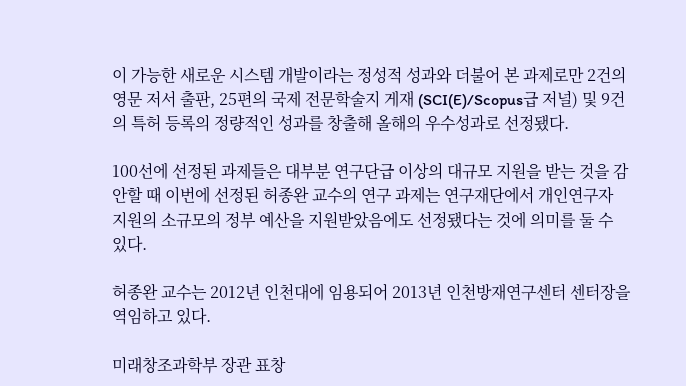이 가능한 새로운 시스템 개발이라는 정성적 성과와 더불어 본 과제로만 2건의 영문 저서 출판, 25편의 국제 전문학술지 게재 (SCI(E)/Scopus급 저널) 및 9건의 특허 등록의 정량적인 성과를 창출해 올해의 우수성과로 선정됐다.

100선에 선정된 과제들은 대부분 연구단급 이상의 대규모 지원을 받는 것을 감안할 때 이번에 선정된 허종완 교수의 연구 과제는 연구재단에서 개인연구자 지원의 소규모의 정부 예산을 지원받았음에도 선정됐다는 것에 의미를 둘 수 있다.

허종완 교수는 2012년 인천대에 임용되어 2013년 인천방재연구센터 센터장을 역임하고 있다.

미래창조과학부 장관 표창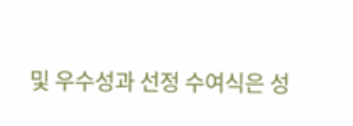및 우수성과 선정 수여식은 성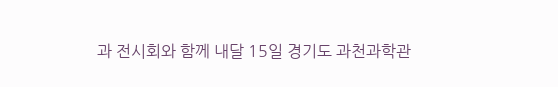과 전시회와 함께 내달 15일 경기도 과천과학관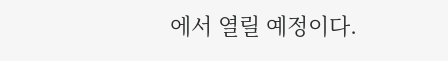에서 열릴 예정이다.